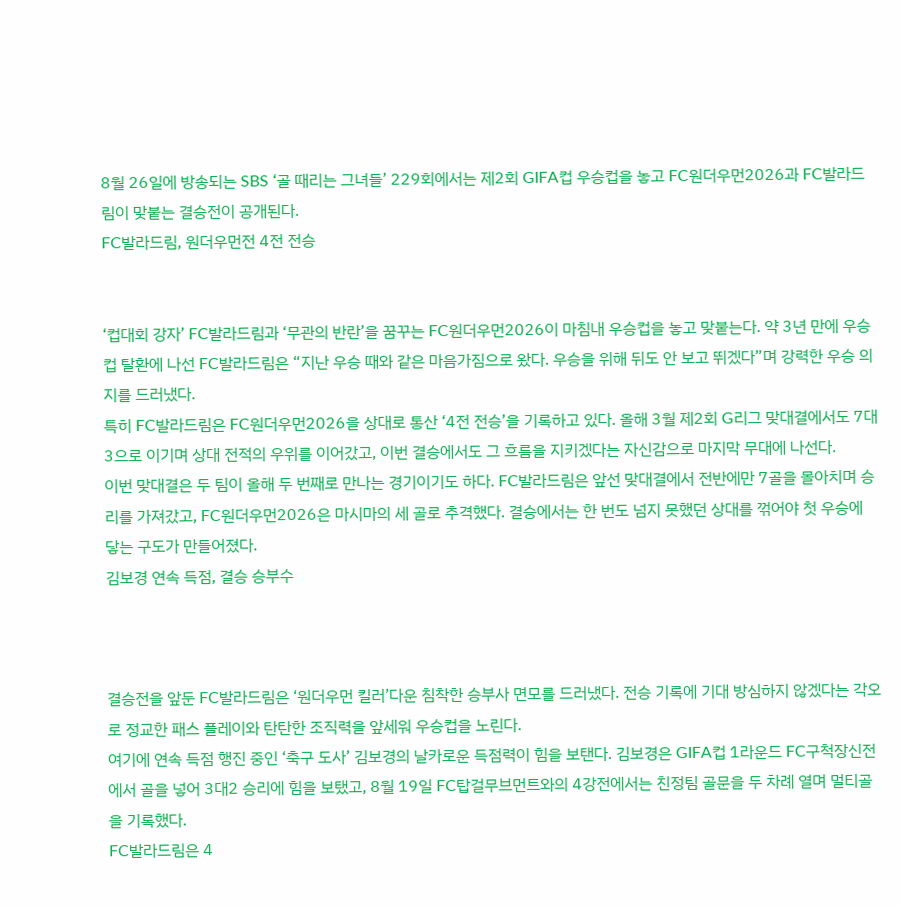8월 26일에 방송되는 SBS ‘골 때리는 그녀들’ 229회에서는 제2회 GIFA컵 우승컵을 놓고 FC원더우먼2026과 FC발라드림이 맞붙는 결승전이 공개된다.
FC발라드림, 원더우먼전 4전 전승


‘컵대회 강자’ FC발라드림과 ‘무관의 반란’을 꿈꾸는 FC원더우먼2026이 마침내 우승컵을 놓고 맞붙는다. 약 3년 만에 우승컵 탈환에 나선 FC발라드림은 “지난 우승 때와 같은 마음가짐으로 왔다. 우승을 위해 뒤도 안 보고 뛰겠다”며 강력한 우승 의지를 드러냈다.
특히 FC발라드림은 FC원더우먼2026을 상대로 통산 ‘4전 전승’을 기록하고 있다. 올해 3월 제2회 G리그 맞대결에서도 7대3으로 이기며 상대 전적의 우위를 이어갔고, 이번 결승에서도 그 흐름을 지키겠다는 자신감으로 마지막 무대에 나선다.
이번 맞대결은 두 팀이 올해 두 번째로 만나는 경기이기도 하다. FC발라드림은 앞선 맞대결에서 전반에만 7골을 몰아치며 승리를 가져갔고, FC원더우먼2026은 마시마의 세 골로 추격했다. 결승에서는 한 번도 넘지 못했던 상대를 꺾어야 첫 우승에 닿는 구도가 만들어졌다.
김보경 연속 득점, 결승 승부수



결승전을 앞둔 FC발라드림은 ‘원더우먼 킬러’다운 침착한 승부사 면모를 드러냈다. 전승 기록에 기대 방심하지 않겠다는 각오로 정교한 패스 플레이와 탄탄한 조직력을 앞세워 우승컵을 노린다.
여기에 연속 득점 행진 중인 ‘축구 도사’ 김보경의 날카로운 득점력이 힘을 보탠다. 김보경은 GIFA컵 1라운드 FC구척장신전에서 골을 넣어 3대2 승리에 힘을 보탰고, 8월 19일 FC탑걸무브먼트와의 4강전에서는 친정팀 골문을 두 차례 열며 멀티골을 기록했다.
FC발라드림은 4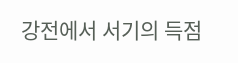강전에서 서기의 득점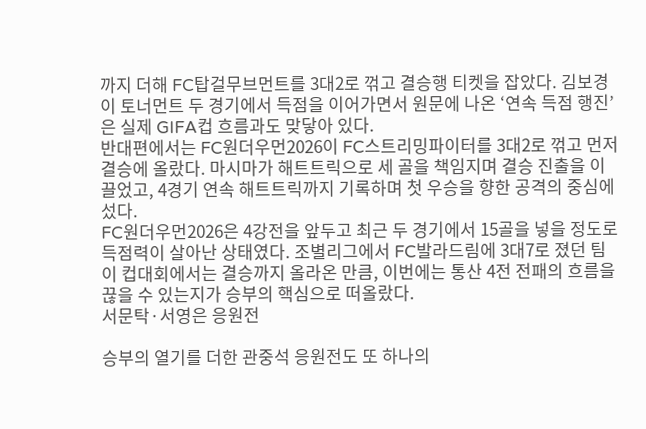까지 더해 FC탑걸무브먼트를 3대2로 꺾고 결승행 티켓을 잡았다. 김보경이 토너먼트 두 경기에서 득점을 이어가면서 원문에 나온 ‘연속 득점 행진’은 실제 GIFA컵 흐름과도 맞닿아 있다.
반대편에서는 FC원더우먼2026이 FC스트리밍파이터를 3대2로 꺾고 먼저 결승에 올랐다. 마시마가 해트트릭으로 세 골을 책임지며 결승 진출을 이끌었고, 4경기 연속 해트트릭까지 기록하며 첫 우승을 향한 공격의 중심에 섰다.
FC원더우먼2026은 4강전을 앞두고 최근 두 경기에서 15골을 넣을 정도로 득점력이 살아난 상태였다. 조별리그에서 FC발라드림에 3대7로 졌던 팀이 컵대회에서는 결승까지 올라온 만큼, 이번에는 통산 4전 전패의 흐름을 끊을 수 있는지가 승부의 핵심으로 떠올랐다.
서문탁·서영은 응원전

승부의 열기를 더한 관중석 응원전도 또 하나의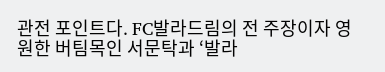관전 포인트다. FC발라드림의 전 주장이자 영원한 버팀목인 서문탁과 ‘발라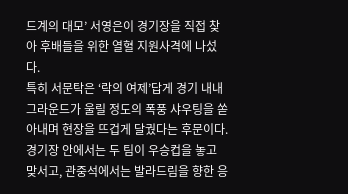드계의 대모’ 서영은이 경기장을 직접 찾아 후배들을 위한 열혈 지원사격에 나섰다.
특히 서문탁은 ‘락의 여제’답게 경기 내내 그라운드가 울릴 정도의 폭풍 샤우팅을 쏟아내며 현장을 뜨겁게 달궜다는 후문이다. 경기장 안에서는 두 팀이 우승컵을 놓고 맞서고, 관중석에서는 발라드림을 향한 응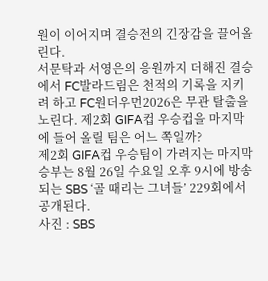원이 이어지며 결승전의 긴장감을 끌어올린다.
서문탁과 서영은의 응원까지 더해진 결승에서 FC발라드림은 천적의 기록을 지키려 하고 FC원더우먼2026은 무관 탈출을 노린다. 제2회 GIFA컵 우승컵을 마지막에 들어 올릴 팀은 어느 쪽일까?
제2회 GIFA컵 우승팀이 가려지는 마지막 승부는 8월 26일 수요일 오후 9시에 방송되는 SBS ‘골 때리는 그녀들’ 229회에서 공개된다.
사진 : SBS